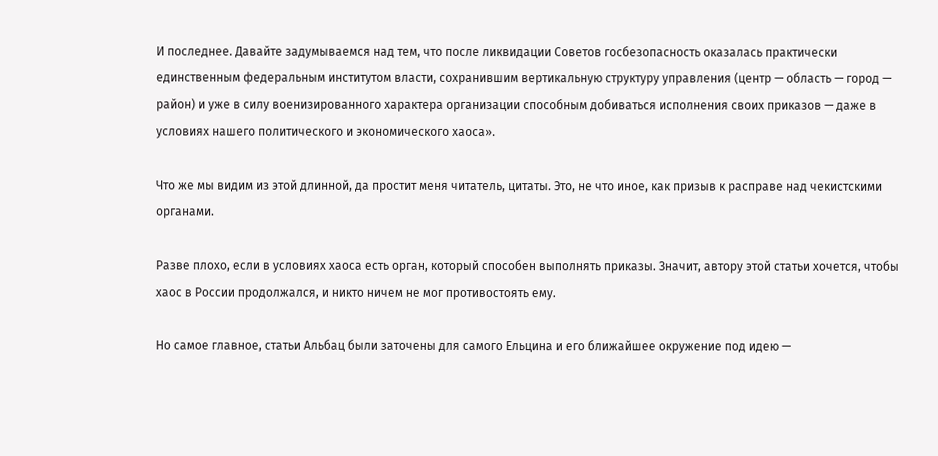И последнее. Давайте задумываемся над тем, что после ликвидации Советов госбезопасность оказалась практически единственным федеральным институтом власти, сохранившим вертикальную структуру управления (центр — область — город — район) и уже в силу военизированного характера организации способным добиваться исполнения своих приказов — даже в условиях нашего политического и экономического хаоса».

Что же мы видим из этой длинной, да простит меня читатель, цитаты. Это, не что иное, как призыв к расправе над чекистскими органами.

Разве плохо, если в условиях хаоса есть орган, который способен выполнять приказы. Значит, автору этой статьи хочется, чтобы хаос в России продолжался, и никто ничем не мог противостоять ему.

Но самое главное, статьи Альбац были заточены для самого Ельцина и его ближайшее окружение под идею —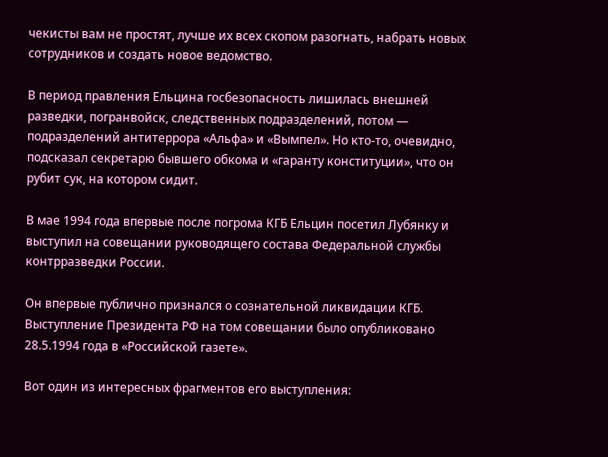чекисты вам не простят, лучше их всех скопом разогнать, набрать новых сотрудников и создать новое ведомство.

В период правления Ельцина госбезопасность лишилась внешней разведки, погранвойск, следственных подразделений, потом — подразделений антитеррора «Альфа» и «Вымпел». Но кто-то, очевидно, подсказал секретарю бывшего обкома и «гаранту конституции», что он рубит сук, на котором сидит.

В мае 1994 года впервые после погрома КГБ Ельцин посетил Лубянку и выступил на совещании руководящего состава Федеральной службы контрразведки России.

Он впервые публично признался о сознательной ликвидации КГБ. Выступление Президента РФ на том совещании было опубликовано 28.5.1994 года в «Российской газете».

Вот один из интересных фрагментов его выступления: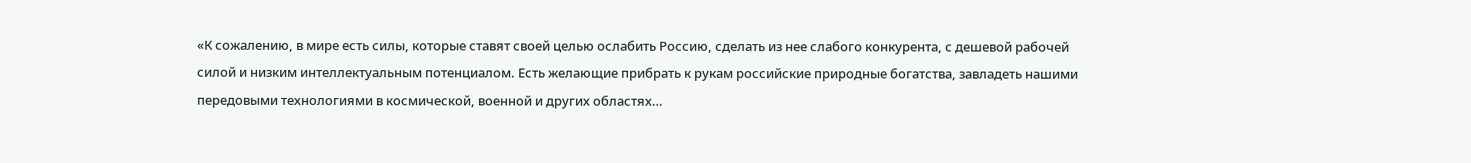«К сожалению, в мире есть силы, которые ставят своей целью ослабить Россию, сделать из нее слабого конкурента, с дешевой рабочей силой и низким интеллектуальным потенциалом. Есть желающие прибрать к рукам российские природные богатства, завладеть нашими передовыми технологиями в космической, военной и других областях…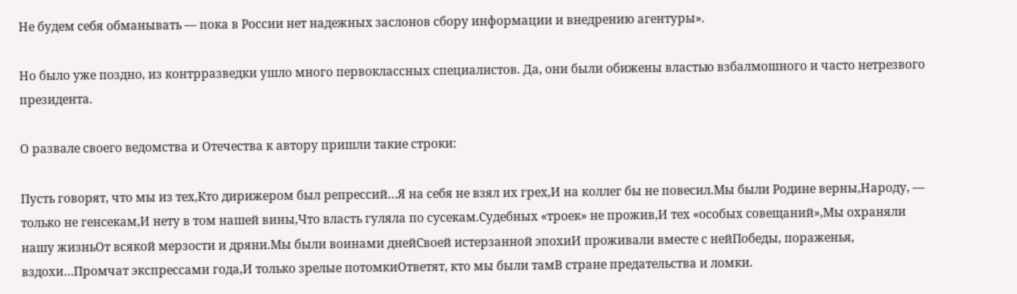Не будем себя обманывать — пока в России нет надежных заслонов сбору информации и внедрению агентуры».

Но было уже поздно, из контрразведки ушло много первоклассных специалистов. Да, они были обижены властью взбалмошного и часто нетрезвого президента.

О развале своего ведомства и Отечества к автору пришли такие строки:

Пусть говорят, что мы из тех,Кто дирижером был репрессий…Я на себя не взял их грех,И на коллег бы не повесил.Мы были Родине верны,Народу, — только не генсекам,И нету в том нашей вины,Что власть гуляла по сусекам.Судебных «троек» не прожив,И тех «особых совещаний»,Мы охраняли нашу жизньОт всякой мерзости и дряни.Мы были воинами днейСвоей истерзанной эпохиИ проживали вместе с нейПобеды, пораженья, вздохи…Промчат экспрессами года,И только зрелые потомкиОтветят, кто мы были тамВ стране предательства и ломки.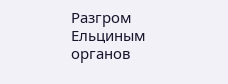Разгром Ельциным органов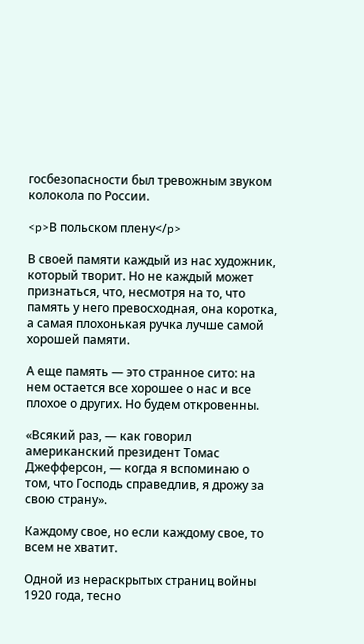госбезопасности был тревожным звуком колокола по России.

<p>В польском плену</p>

В своей памяти каждый из нас художник, который творит. Но не каждый может признаться, что, несмотря на то, что память у него превосходная, она коротка, а самая плохонькая ручка лучше самой хорошей памяти.

А еще память — это странное сито: на нем остается все хорошее о нас и все плохое о других. Но будем откровенны.

«Всякий раз, — как говорил американский президент Томас Джефферсон, — когда я вспоминаю о том, что Господь справедлив, я дрожу за свою страну».

Каждому свое, но если каждому свое, то всем не хватит.

Одной из нераскрытых страниц войны 1920 года, тесно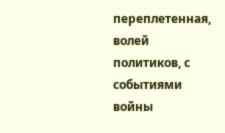переплетенная, волей политиков, с событиями войны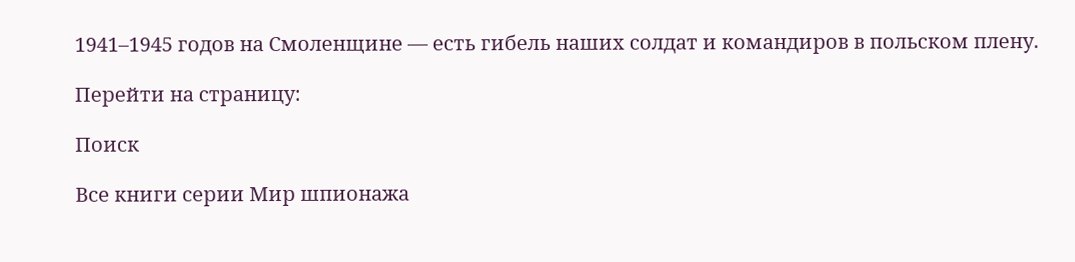1941–1945 годов на Смоленщине — есть гибель наших солдат и командиров в польском плену.

Перейти на страницу:

Поиск

Все книги серии Мир шпионажа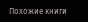Похожие книги